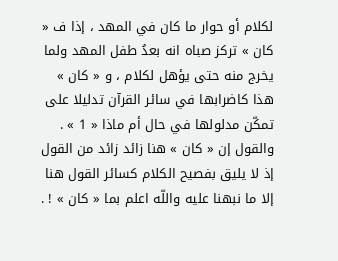لكلام أو حوار ما كان في المهد ، إذا ف « كان » تركز صباه انه بعدُ طفل المهد ولما يخرج منه حتى يؤهل لكلام ، و « كان » هذا كاضرابها في سائر القرآن تدليلا على تمكّن مدلولها في حال أم ماذا « 1 » .
والقول إن « كان » هنا زائد زائد من القول إذ لا يليق بفصيح الكلام كسائر القول هنا إلا ما نبهنا عليه واللّه اعلم بما « كان » ! .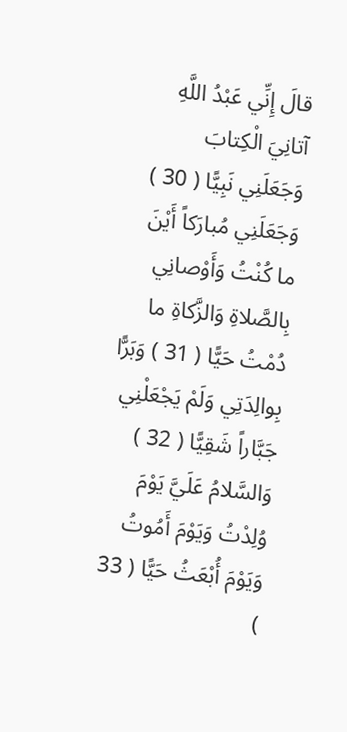قالَ إِنِّي عَبْدُ اللَّهِ آتانِيَ الْكِتابَ وَجَعَلَنِي نَبِيًّا ( 30 ) وَجَعَلَنِي مُبارَكاً أَيْنَ ما كُنْتُ وَأَوْصانِي بِالصَّلاةِ وَالزَّكاةِ ما دُمْتُ حَيًّا ( 31 ) وَبَرًّا بِوالِدَتِي وَلَمْ يَجْعَلْنِي جَبَّاراً شَقِيًّا ( 32 ) وَالسَّلامُ عَلَيَّ يَوْمَ وُلِدْتُ وَيَوْمَ أَمُوتُ وَيَوْمَ أُبْعَثُ حَيًّا ( 33 )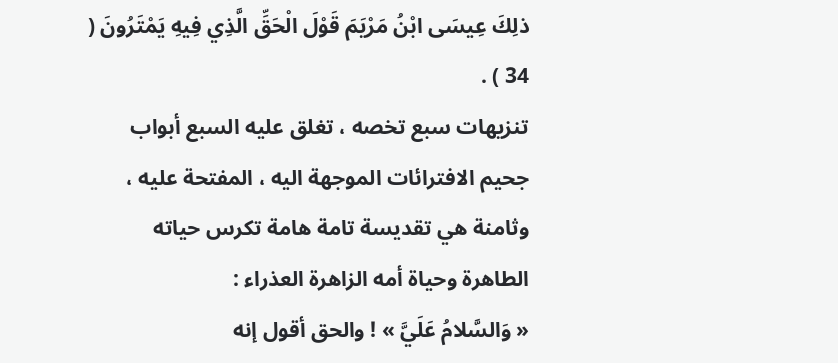ذلِكَ عِيسَى ابْنُ مَرْيَمَ قَوْلَ الْحَقِّ الَّذِي فِيهِ يَمْتَرُونَ ( 34 ) .
تنزيهات سبع تخصه ، تغلق عليه السبع أبواب جحيم الافترائات الموجهة اليه ، المفتحة عليه ، وثامنة هي تقديسة تامة هامة تكرس حياته الطاهرة وحياة أمه الزاهرة العذراء :
« وَالسَّلامُ عَلَيَّ » ! والحق أقول إنه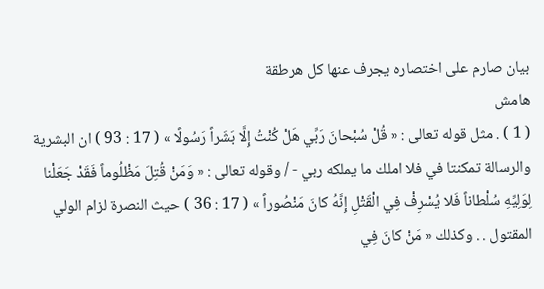بيان صارم على اختصاره يجرف عنها كل هرطقة
هامش
( 1 ) . مثل قوله تعالى : « قُلْ سُبْحانَ رَبِّي هَلْ كُنْتُ إِلَّا بَشَراً رَسُولًا » ( 17 : 93 ) ان البشرية والرسالة تمكنتا في فلا املك ما يملكه ربي - / وقوله تعالى : « وَمَنْ قُتِلَ مَظْلُوماً فَقَدْ جَعَلْنا لِوَلِيِّهِ سُلْطاناً فَلا يُسْرِفْ فِي الْقَتْلِ إِنَّهُ كانَ مَنْصُوراً » ( 17 : 36 ) حيث النصرة لزام الولي المقتول . . وكذلك « مَنْ كانَ فِي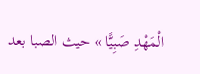الْمَهْدِ صَبِيًّا » حيث الصبا بعد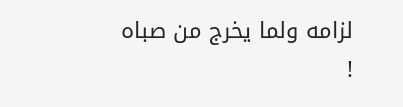لزامه ولما يخرج من صباه !